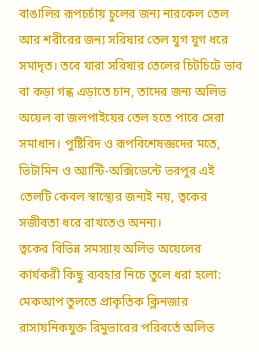বাঙালির রূপচর্চায় চুলের জন্য নারকেল তেল আর শরীরের জন্য সরিষার তেল যুগ যুগ ধরে সমাদৃত। তবে যারা সরিষার তেলের চিটচিটে ভাব বা কড়া গন্ধ এড়াতে চান, তাদের জন্য অলিভ অয়েল বা জলপাইয়ের তেল হতে পারে সেরা সমাধান। পুষ্টিবিদ ও রূপবিশেষজ্ঞদের মতে, ভিটামিন ও অ্যান্টি-অক্সিডেন্টে ভরপুর এই তেলটি কেবল স্বাস্থ্যের জন্যই নয়, ত্বকের সজীবতা ধরে রাখতেও অনন্য।
ত্বকের বিভিন্ন সমস্যায় অলিভ অয়েলের কার্যকরী কিছু ব্যবহার নিচে তুলে ধরা হলো:
মেকআপ তুলতে প্রাকৃতিক ক্লিনজার
রাসায়নিকযুক্ত রিমুভারের পরিবর্তে অলিভ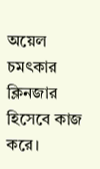অয়েল চমৎকার ক্লিনজার হিসেবে কাজ করে।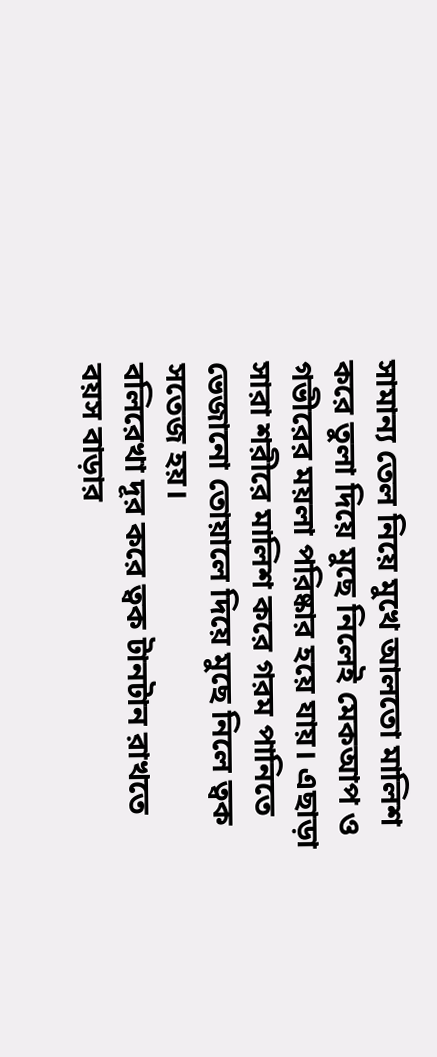সামান্য তেল নিয়ে মুখে আলতো মালিশ করে তুলা দিয়ে মুছে নিলেই মেকআপ ও গভীরের ময়লা পরিষ্কার হয়ে যায়। এছাড়া সারা শরীরে মালিশ করে গরম পানিতে ভেজানো তোয়ালে দিয়ে মুছে নিলে ত্বক সতেজ হয়।
বলিরেখা দূর করে ত্বক টানটান রাখতে
বয়স বাড়ার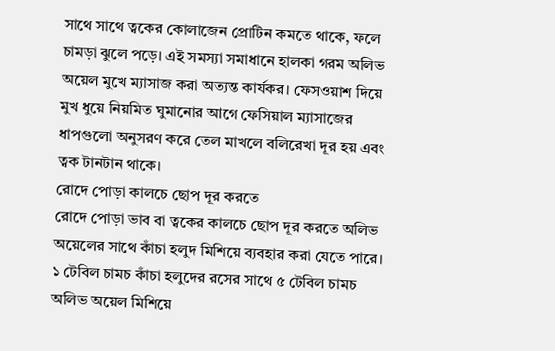সাথে সাথে ত্বকের কোলাজেন প্রোটিন কমতে থাকে, ফলে চামড়া ঝুলে পড়ে। এই সমস্যা সমাধানে হালকা গরম অলিভ অয়েল মুখে ম্যাসাজ করা অত্যন্ত কার্যকর। ফেসওয়াশ দিয়ে মুখ ধুয়ে নিয়মিত ঘুমানোর আগে ফেসিয়াল ম্যাসাজের ধাপগুলো অনুসরণ করে তেল মাখলে বলিরেখা দূর হয় এবং ত্বক টানটান থাকে।
রোদে পোড়া কালচে ছোপ দূর করতে
রোদে পোড়া ভাব বা ত্বকের কালচে ছোপ দূর করতে অলিভ অয়েলের সাথে কাঁচা হলুদ মিশিয়ে ব্যবহার করা যেতে পারে। ১ টেবিল চামচ কাঁচা হলুদের রসের সাথে ৫ টেবিল চামচ অলিভ অয়েল মিশিয়ে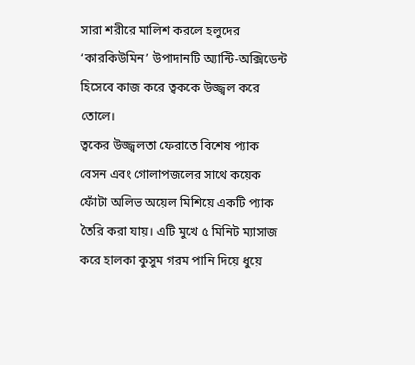সারা শরীরে মালিশ করলে হলুদের ‘কারকিউমিন’ উপাদানটি অ্যান্টি-অক্সিডেন্ট হিসেবে কাজ করে ত্বককে উজ্জ্বল করে তোলে।
ত্বকের উজ্জ্বলতা ফেরাতে বিশেষ প্যাক
বেসন এবং গোলাপজলের সাথে কয়েক ফোঁটা অলিভ অয়েল মিশিয়ে একটি প্যাক তৈরি করা যায়। এটি মুখে ৫ মিনিট ম্যাসাজ করে হালকা কুসুম গরম পানি দিয়ে ধুয়ে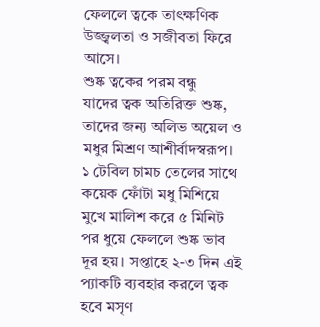ফেললে ত্বকে তাৎক্ষণিক উজ্জ্বলতা ও সজীবতা ফিরে আসে।
শুষ্ক ত্বকের পরম বন্ধু
যাদের ত্বক অতিরিক্ত শুষ্ক, তাদের জন্য অলিভ অয়েল ও মধুর মিশ্রণ আশীর্বাদস্বরূপ। ১ টেবিল চামচ তেলের সাথে কয়েক ফোঁটা মধু মিশিয়ে মুখে মালিশ করে ৫ মিনিট পর ধুয়ে ফেললে শুষ্ক ভাব দূর হয়। সপ্তাহে ২-৩ দিন এই প্যাকটি ব্যবহার করলে ত্বক হবে মসৃণ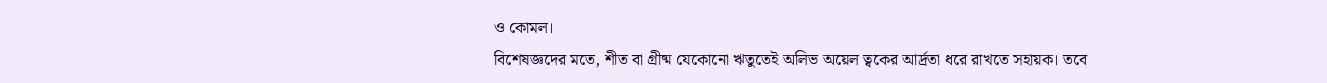ও কোমল।
বিশেষজ্ঞদের মতে, শীত বা গ্রীষ্ম যেকোনো ঋতুতেই অলিভ অয়েল ত্বকের আর্দ্রতা ধরে রাখতে সহায়ক। তবে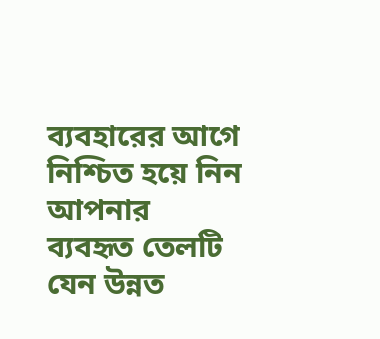ব্যবহারের আগে নিশ্চিত হয়ে নিন আপনার ব্যবহৃত তেলটি যেন উন্নত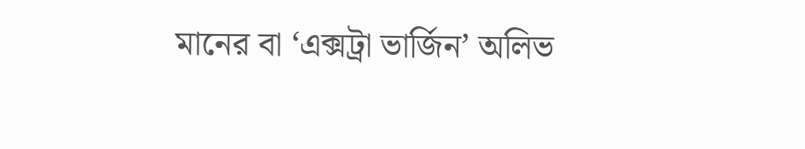মানের বা ‘এক্সট্রা ভার্জিন’ অলিভ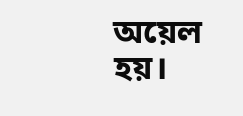অয়েল হয়।